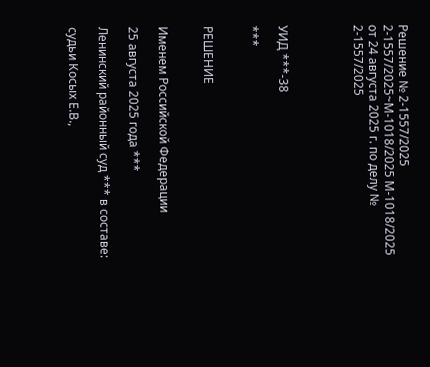Решение № 2-1557/2025 2-1557/2025~М-1018/2025 М-1018/2025 от 24 августа 2025 г. по делу № 2-1557/2025




УИД ***-38

***


РЕШЕНИЕ


Именем Российской Федерации

25 августа 2025 года ***

Ленинский районный суд *** в составе:

судьи Косых Е.В.,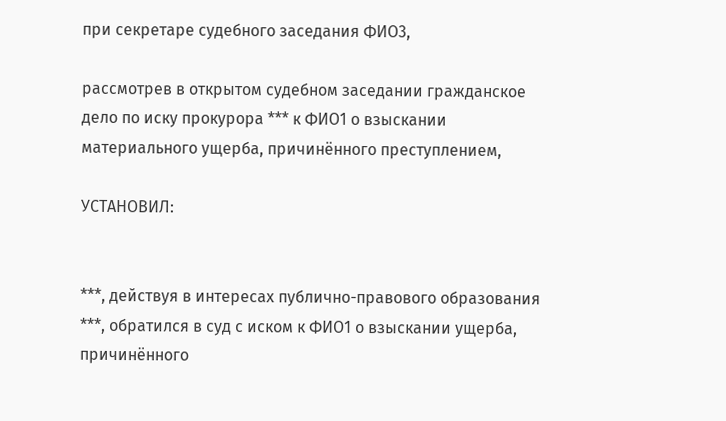при секретаре судебного заседания ФИО3,

рассмотрев в открытом судебном заседании гражданское дело по иску прокурора *** к ФИО1 о взыскании материального ущерба, причинённого преступлением,

УСТАНОВИЛ:


***, действуя в интересах публично-правового образования ***, обратился в суд с иском к ФИО1 о взыскании ущерба, причинённого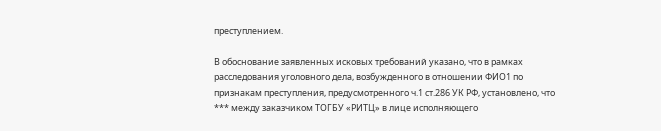преступлением.

В обоснование заявленных исковых требований указано, что в рамках расследования уголовного дела, возбужденного в отношении ФИО1 по признакам преступления, предусмотренного ч.1 ст.286 УК РФ, установлено, что *** между заказчиком ТОГБУ «РИТЦ» в лице исполняющего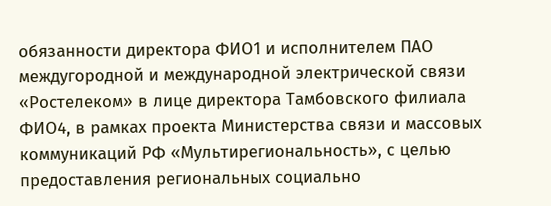обязанности директора ФИО1 и исполнителем ПАО междугородной и международной электрической связи «Ростелеком» в лице директора Тамбовского филиала ФИО4, в рамках проекта Министерства связи и массовых коммуникаций РФ «Мультирегиональность», с целью предоставления региональных социально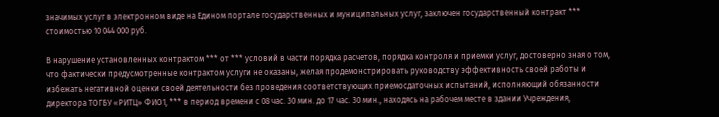значимых услуг в электронном виде на Едином портале государственных и муниципальных услуг, заключен государственный контракт *** стоимостью 10 044 000 руб.

В нарушение установленных контрактом *** от *** условий в части порядка расчетов, порядка контроля и приемки услуг, достоверно зная о том, что фактически предусмотренные контрактом услуги не оказаны, желая продемонстрировать руководству эффективность своей работы и избежать негативной оценки своей деятельности без проведения соответствующих приемосдаточных испытаний, исполняющий обязанности директора ТОГБУ «РИТЦ» ФИО1, *** в период времени с 08 час. 30 мин. до 17 час. 30 мин., находясь на рабочем месте в здании Учреждения,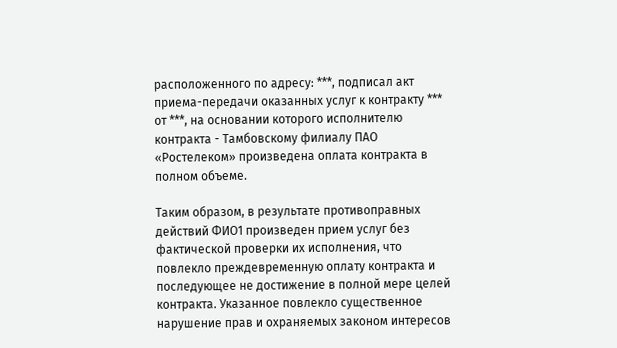расположенного по адресу: ***, подписал акт приема-передачи оказанных услуг к контракту *** от ***, на основании которого исполнителю контракта - Тамбовскому филиалу ПАО «Ростелеком» произведена оплата контракта в полном объеме.

Таким образом, в результате противоправных действий ФИО1 произведен прием услуг без фактической проверки их исполнения, что повлекло преждевременную оплату контракта и последующее не достижение в полной мере целей контракта. Указанное повлекло существенное нарушение прав и охраняемых законом интересов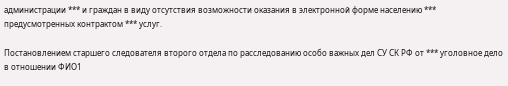администрации *** и граждан в виду отсутствия возможности оказания в электронной форме населению *** предусмотренных контрактом *** услуг.

Постановлением старшего следователя второго отдела по расследованию особо важных дел СУ СК РФ от *** уголовное дело в отношении ФИО1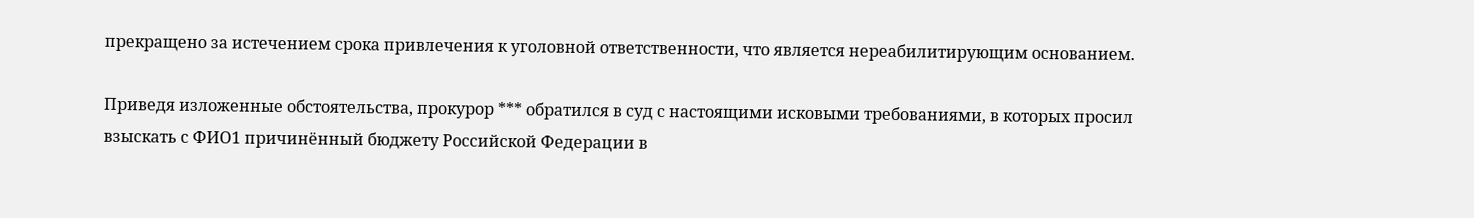прекращено за истечением срока привлечения к уголовной ответственности, что является нереабилитирующим основанием.

Приведя изложенные обстоятельства, прокурор *** обратился в суд с настоящими исковыми требованиями, в которых просил взыскать с ФИО1 причинённый бюджету Российской Федерации в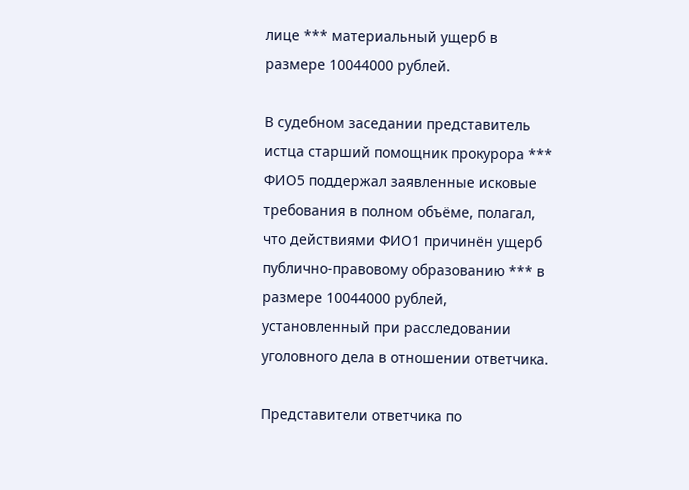лице *** материальный ущерб в размере 10044000 рублей.

В судебном заседании представитель истца старший помощник прокурора *** ФИО5 поддержал заявленные исковые требования в полном объёме, полагал, что действиями ФИО1 причинён ущерб публично-правовому образованию *** в размере 10044000 рублей, установленный при расследовании уголовного дела в отношении ответчика.

Представители ответчика по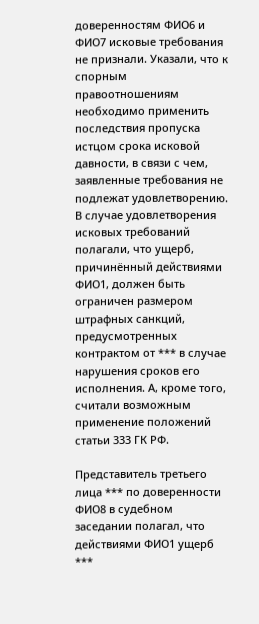доверенностям ФИО6 и ФИО7 исковые требования не признали. Указали, что к спорным правоотношениям необходимо применить последствия пропуска истцом срока исковой давности, в связи с чем, заявленные требования не подлежат удовлетворению. В случае удовлетворения исковых требований полагали, что ущерб, причинённый действиями ФИО1, должен быть ограничен размером штрафных санкций, предусмотренных контрактом от *** в случае нарушения сроков его исполнения. А, кроме того, считали возможным применение положений статьи 333 ГК РФ.

Представитель третьего лица *** по доверенности ФИО8 в судебном заседании полагал, что действиями ФИО1 ущерб ***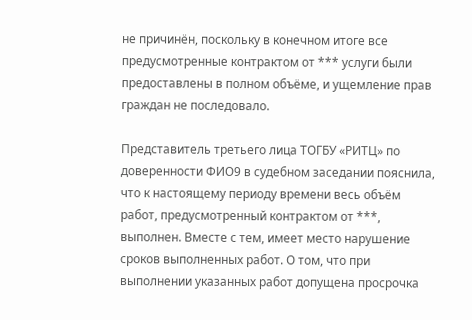не причинён, поскольку в конечном итоге все предусмотренные контрактом от *** услуги были предоставлены в полном объёме, и ущемление прав граждан не последовало.

Представитель третьего лица ТОГБУ «РИТЦ» по доверенности ФИО9 в судебном заседании пояснила, что к настоящему периоду времени весь объём работ, предусмотренный контрактом от ***, выполнен. Вместе с тем, имеет место нарушение сроков выполненных работ. О том, что при выполнении указанных работ допущена просрочка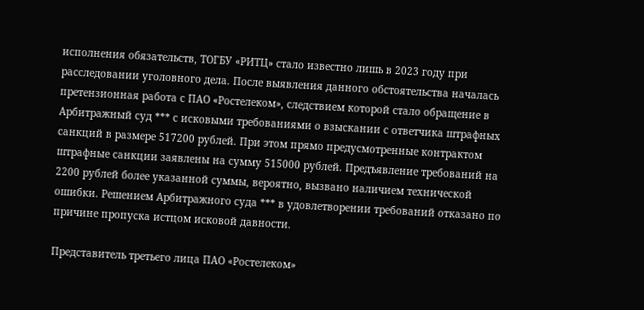исполнения обязательств, ТОГБУ «РИТЦ» стало известно лишь в 2023 году при расследовании уголовного дела. После выявления данного обстоятельства началась претензионная работа с ПАО «Ростелеком», следствием которой стало обращение в Арбитражный суд *** с исковыми требованиями о взыскании с ответчика штрафных санкций в размере 517200 рублей. При этом прямо предусмотренные контрактом штрафные санкции заявлены на сумму 515000 рублей. Предъявление требований на 2200 рублей более указанной суммы, вероятно, вызвано наличием технической ошибки. Решением Арбитражного суда *** в удовлетворении требований отказано по причине пропуска истцом исковой давности.

Представитель третьего лица ПАО «Ростелеком»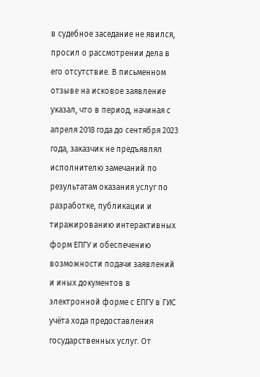в судебное заседание не явился, просил о рассмотрении дела в его отсутствие. В письменном отзыве на исковое заявление указал, что в период, начиная с апреля 2018 года до сентября 2023 года, заказчик не предъявлял исполнителю замечаний по результатам оказания услуг по разработке, публикации и тиражированию интерактивных форм ЕПГУ и обеспечению возможности подачи заявлений и иных документов в электронной форме с ЕПГУ в ГИС учёта хода предоставления государственных услуг. От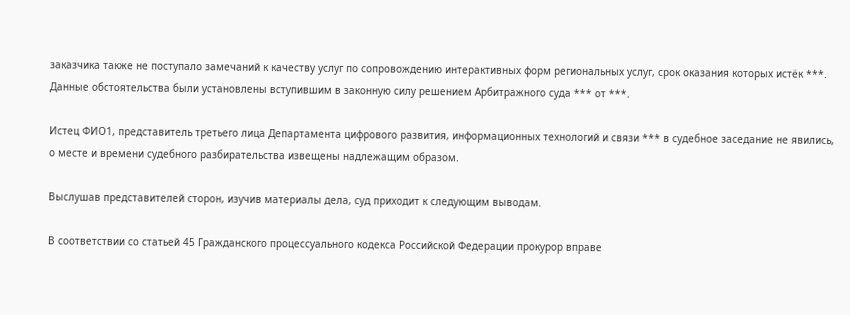заказчика также не поступало замечаний к качеству услуг по сопровождению интерактивных форм региональных услуг, срок оказания которых истёк ***. Данные обстоятельства были установлены вступившим в законную силу решением Арбитражного суда *** от ***.

Истец ФИО1, представитель третьего лица Департамента цифрового развития, информационных технологий и связи *** в судебное заседание не явились, о месте и времени судебного разбирательства извещены надлежащим образом.

Выслушав представителей сторон, изучив материалы дела, суд приходит к следующим выводам.

В соответствии со статьей 45 Гражданского процессуального кодекса Российской Федерации прокурор вправе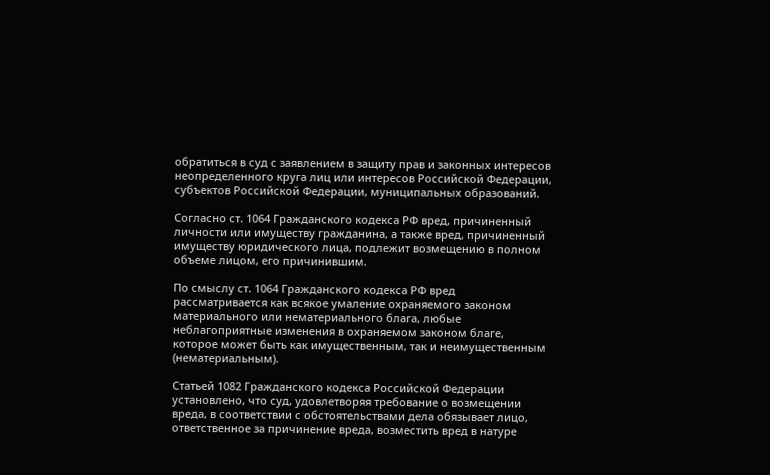обратиться в суд с заявлением в защиту прав и законных интересов неопределенного круга лиц или интересов Российской Федерации, субъектов Российской Федерации, муниципальных образований.

Согласно ст. 1064 Гражданского кодекса РФ вред, причиненный личности или имуществу гражданина, а также вред, причиненный имуществу юридического лица, подлежит возмещению в полном объеме лицом, его причинившим.

По смыслу ст. 1064 Гражданского кодекса РФ вред рассматривается как всякое умаление охраняемого законом материального или нематериального блага, любые неблагоприятные изменения в охраняемом законом благе, которое может быть как имущественным, так и неимущественным (нематериальным).

Статьей 1082 Гражданского кодекса Российской Федерации установлено, что суд, удовлетворяя требование о возмещении вреда, в соответствии с обстоятельствами дела обязывает лицо, ответственное за причинение вреда, возместить вред в натуре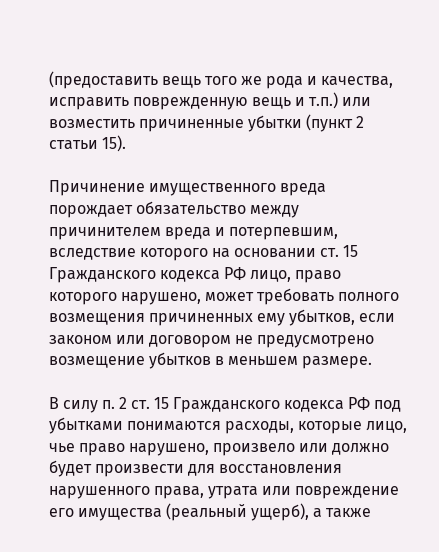(предоставить вещь того же рода и качества, исправить поврежденную вещь и т.п.) или возместить причиненные убытки (пункт 2 статьи 15).

Причинение имущественного вреда порождает обязательство между причинителем вреда и потерпевшим, вследствие которого на основании ст. 15 Гражданского кодекса РФ лицо, право которого нарушено, может требовать полного возмещения причиненных ему убытков, если законом или договором не предусмотрено возмещение убытков в меньшем размере.

В силу п. 2 ст. 15 Гражданского кодекса РФ под убытками понимаются расходы, которые лицо, чье право нарушено, произвело или должно будет произвести для восстановления нарушенного права, утрата или повреждение его имущества (реальный ущерб), а также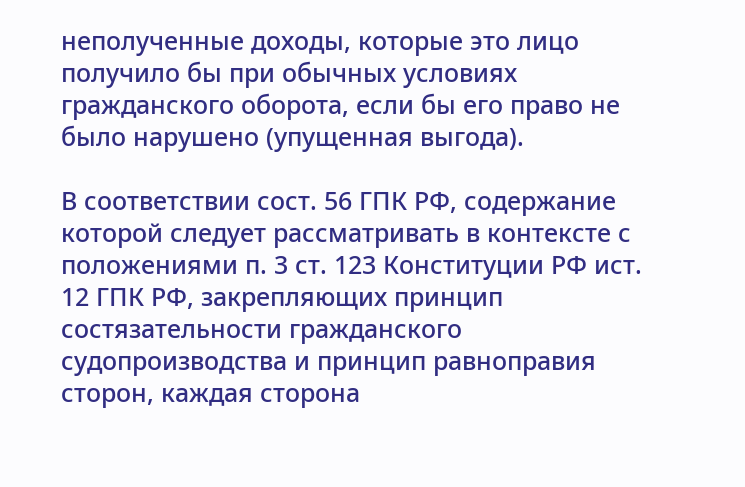неполученные доходы, которые это лицо получило бы при обычных условиях гражданского оборота, если бы его право не было нарушено (упущенная выгода).

В соответствии сост. 56 ГПК РФ, содержание которой следует рассматривать в контексте с положениями п. 3 ст. 123 Конституции РФ ист. 12 ГПК РФ, закрепляющих принцип состязательности гражданского судопроизводства и принцип равноправия сторон, каждая сторона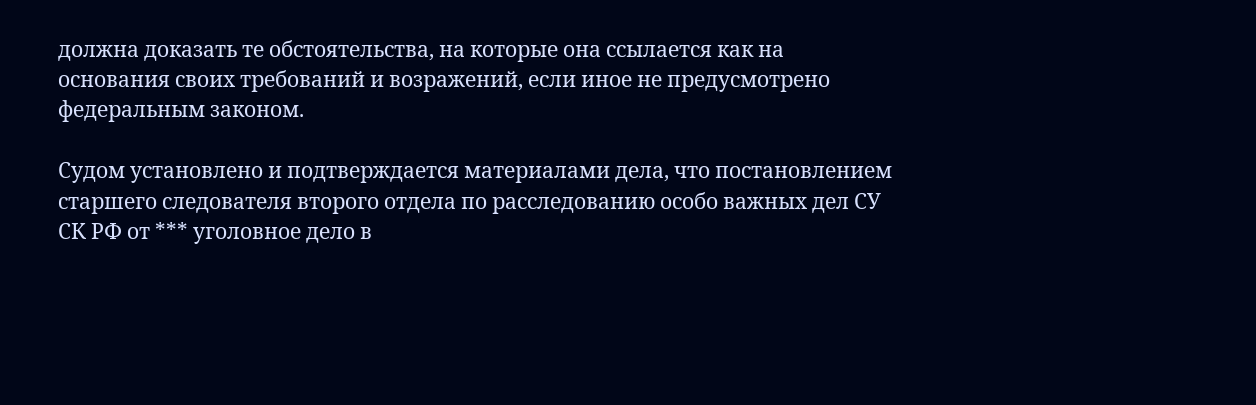должна доказать те обстоятельства, на которые она ссылается как на основания своих требований и возражений, если иное не предусмотрено федеральным законом.

Судом установлено и подтверждается материалами дела, что постановлением старшего следователя второго отдела по расследованию особо важных дел СУ СК РФ от *** уголовное дело в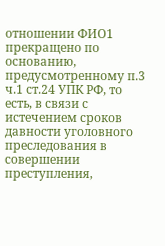отношении ФИО1 прекращено по основанию, предусмотренному п.3 ч.1 ст.24 УПК РФ, то есть, в связи с истечением сроков давности уголовного преследования в совершении преступления,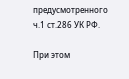предусмотренного ч.1 ст.286 УК РФ.

При этом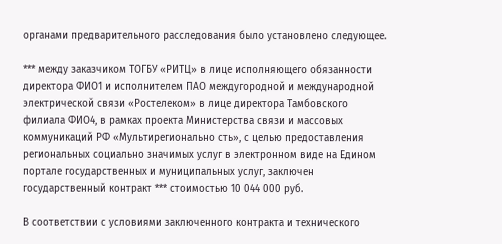органами предварительного расследования было установлено следующее.

*** между заказчиком ТОГБУ «РИТЦ» в лице исполняющего обязанности директора ФИО1 и исполнителем ПАО междугородной и международной электрической связи «Ростелеком» в лице директора Тамбовского филиала ФИО4, в рамках проекта Министерства связи и массовых коммуникаций РФ «Мультирегионально сть», с целью предоставления региональных социально значимых услуг в электронном виде на Едином портале государственных и муниципальных услуг, заключен государственный контракт *** стоимостью 10 044 000 руб.

В соответствии с условиями заключенного контракта и технического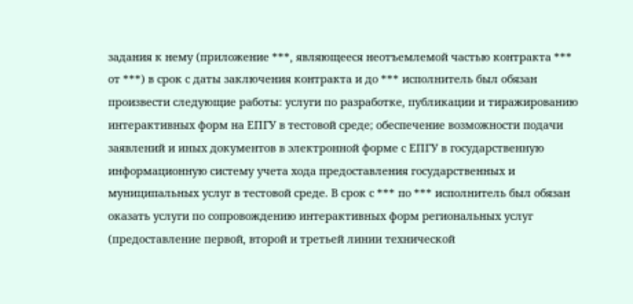задания к нему (приложение ***, являющееся неотъемлемой частью контракта *** от ***) в срок с даты заключения контракта и до *** исполнитель был обязан произвести следующие работы: услуги по разработке, публикации и тиражированию интерактивных форм на ЕПГУ в тестовой среде; обеспечение возможности подачи заявлений и иных документов в электронной форме с ЕПГУ в государственную информационную систему учета хода предоставления государственных и муниципальных услуг в тестовой среде. В срок с *** по *** исполнитель был обязан оказать услуги по сопровождению интерактивных форм региональных услуг (предоставление первой, второй и третьей линии технической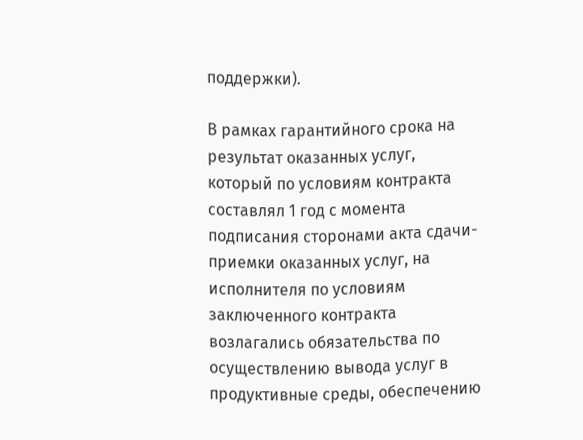поддержки).

В рамках гарантийного срока на результат оказанных услуг, который по условиям контракта составлял 1 год с момента подписания сторонами акта сдачи- приемки оказанных услуг, на исполнителя по условиям заключенного контракта возлагались обязательства по осуществлению вывода услуг в продуктивные среды, обеспечению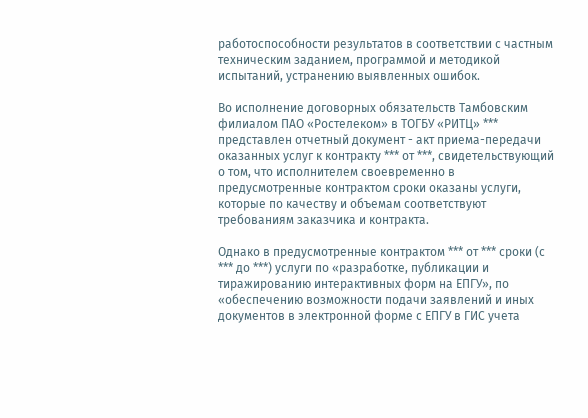работоспособности результатов в соответствии с частным техническим заданием, программой и методикой испытаний, устранению выявленных ошибок.

Во исполнение договорных обязательств Тамбовским филиалом ПАО «Ростелеком» в ТОГБУ «РИТЦ» *** представлен отчетный документ - акт приема-передачи оказанных услуг к контракту *** от ***, свидетельствующий о том, что исполнителем своевременно в предусмотренные контрактом сроки оказаны услуги, которые по качеству и объемам соответствуют требованиям заказчика и контракта.

Однако в предусмотренные контрактом *** от *** сроки (с *** до ***) услуги по «разработке, публикации и тиражированию интерактивных форм на ЕПГУ», по «обеспечению возможности подачи заявлений и иных документов в электронной форме с ЕПГУ в ГИС учета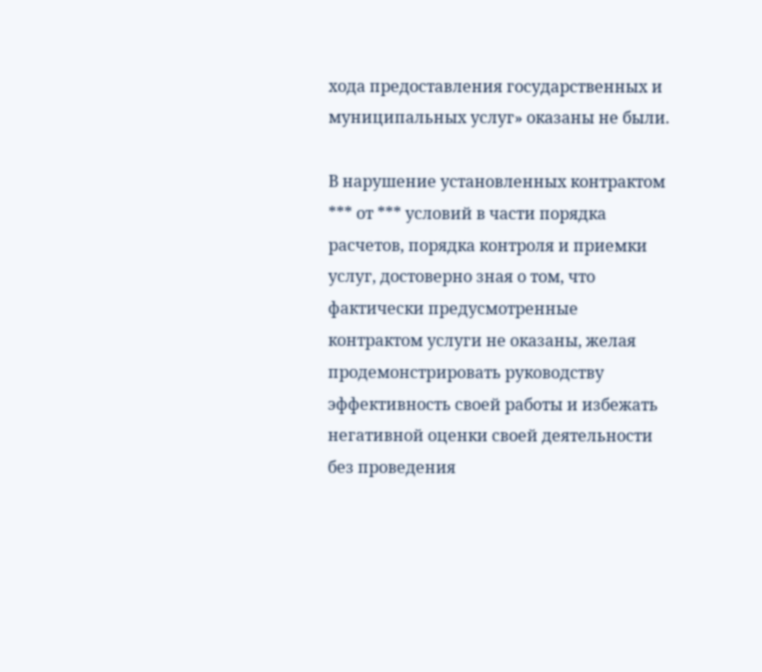хода предоставления государственных и муниципальных услуг» оказаны не были.

В нарушение установленных контрактом *** от *** условий в части порядка расчетов, порядка контроля и приемки услуг, достоверно зная о том, что фактически предусмотренные контрактом услуги не оказаны, желая продемонстрировать руководству эффективность своей работы и избежать негативной оценки своей деятельности без проведения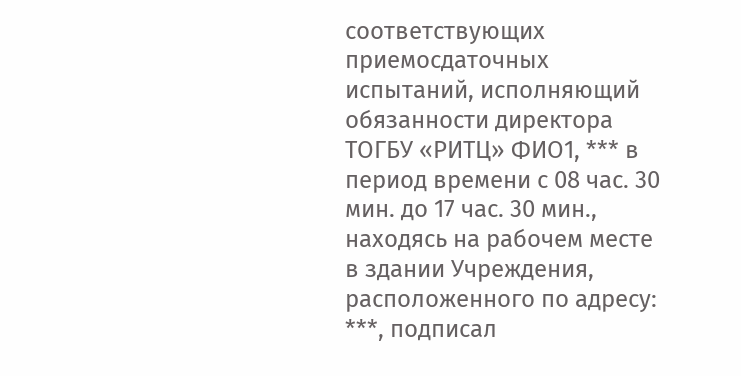соответствующих приемосдаточных испытаний, исполняющий обязанности директора ТОГБУ «РИТЦ» ФИО1, *** в период времени с 08 час. 30 мин. до 17 час. 30 мин., находясь на рабочем месте в здании Учреждения, расположенного по адресу: ***, подписал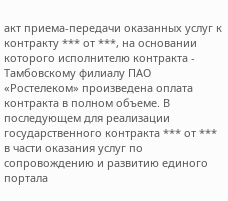акт приема-передачи оказанных услуг к контракту *** от ***, на основании которого исполнителю контракта - Тамбовскому филиалу ПАО «Ростелеком» произведена оплата контракта в полном объеме. В последующем для реализации государственного контракта *** от *** в части оказания услуг по сопровождению и развитию единого портала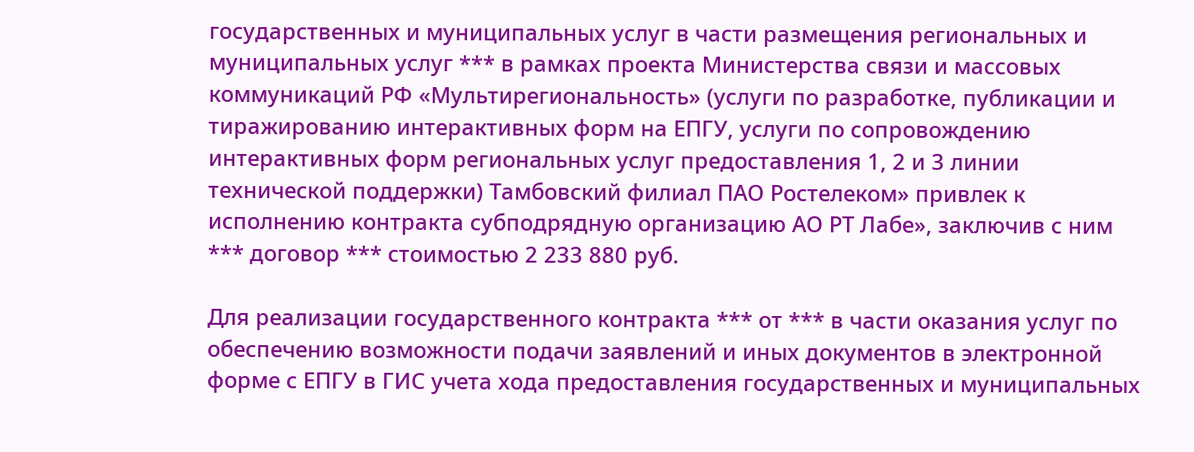государственных и муниципальных услуг в части размещения региональных и муниципальных услуг *** в рамках проекта Министерства связи и массовых коммуникаций РФ «Мультирегиональность» (услуги по разработке, публикации и тиражированию интерактивных форм на ЕПГУ, услуги по сопровождению интерактивных форм региональных услуг предоставления 1, 2 и 3 линии технической поддержки) Тамбовский филиал ПАО Ростелеком» привлек к исполнению контракта субподрядную организацию АО РТ Лабе», заключив с ним *** договор *** стоимостью 2 233 880 руб.

Для реализации государственного контракта *** от *** в части оказания услуг по обеспечению возможности подачи заявлений и иных документов в электронной форме с ЕПГУ в ГИС учета хода предоставления государственных и муниципальных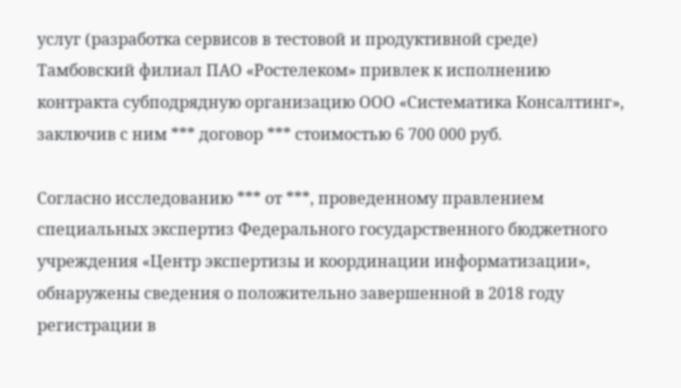услуг (разработка сервисов в тестовой и продуктивной среде) Тамбовский филиал ПАО «Ростелеком» привлек к исполнению контракта субподрядную организацию ООО «Систематика Консалтинг», заключив с ним *** договор *** стоимостью 6 700 000 руб.

Согласно исследованию *** от ***, проведенному правлением специальных экспертиз Федерального государственного бюджетного учреждения «Центр экспертизы и координации информатизации», обнаружены сведения о положительно завершенной в 2018 году регистрации в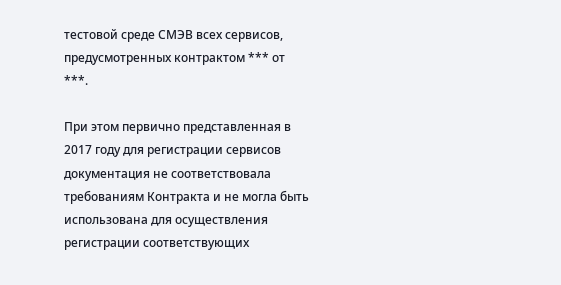тестовой среде СМЭВ всех сервисов, предусмотренных контрактом *** от ***.

При этом первично представленная в 2017 году для регистрации сервисов документация не соответствовала требованиям Контракта и не могла быть использована для осуществления регистрации соответствующих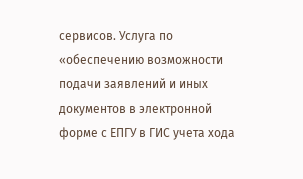сервисов. Услуга по «обеспечению возможности подачи заявлений и иных документов в электронной форме с ЕПГУ в ГИС учета хода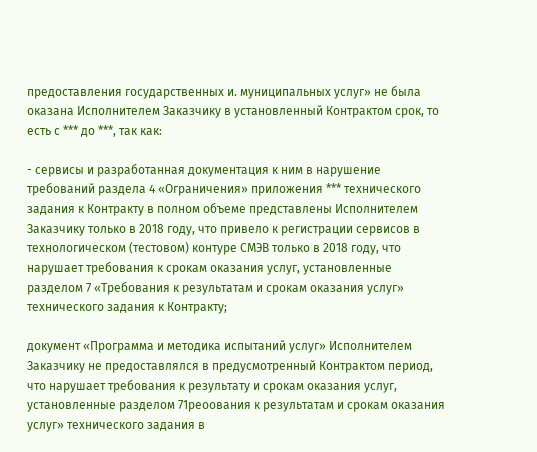предоставления государственных и. муниципальных услуг» не была оказана Исполнителем Заказчику в установленный Контрактом срок, то есть с *** до ***, так как:

- сервисы и разработанная документация к ним в нарушение требований раздела 4 «Ограничения» приложения *** технического задания к Контракту в полном объеме представлены Исполнителем Заказчику только в 2018 году, что привело к регистрации сервисов в технологическом (тестовом) контуре СМЭВ только в 2018 году, что нарушает требования к срокам оказания услуг, установленные разделом 7 «Требования к результатам и срокам оказания услуг» технического задания к Контракту;

документ «Программа и методика испытаний услуг» Исполнителем Заказчику не предоставлялся в предусмотренный Контрактом период, что нарушает требования к результату и срокам оказания услуг, установленные разделом 71реоования к результатам и срокам оказания услуг» технического задания в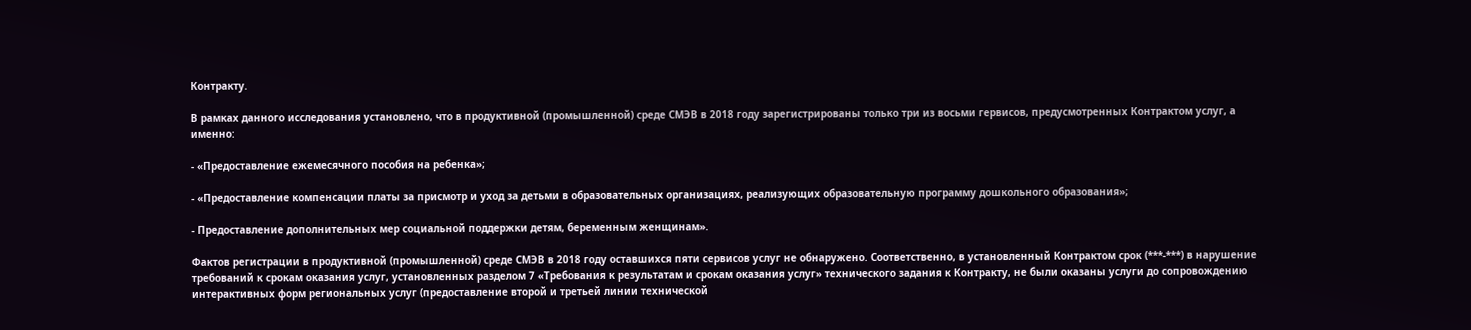Контракту.

В рамках данного исследования установлено, что в продуктивной (промышленной) среде СМЭВ в 2018 году зарегистрированы только три из восьми гервисов, предусмотренных Контрактом услуг, а именно:

- «Предоставление ежемесячного пособия на ребенка»;

- «Предоставление компенсации платы за присмотр и уход за детьми в образовательных организациях, реализующих образовательную программу дошкольного образования»;

- Предоставление дополнительных мер социальной поддержки детям, беременным женщинам».

Фактов регистрации в продуктивной (промышленной) среде СМЭВ в 2018 году оставшихся пяти сервисов услуг не обнаружено. Соответственно, в установленный Контрактом срок (***-***) в нарушение требований к срокам оказания услуг, установленных разделом 7 «Требования к результатам и срокам оказания услуг» технического задания к Контракту, не были оказаны услуги до сопровождению интерактивных форм региональных услуг (предоставление второй и третьей линии технической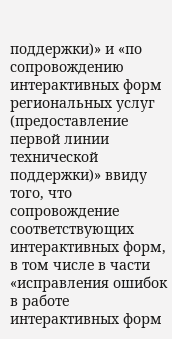поддержки)» и «по сопровождению интерактивных форм региональных услуг (предоставление первой линии технической поддержки)» ввиду того, что сопровождение соответствующих интерактивных форм, в том числе в части «исправления ошибок в работе интерактивных форм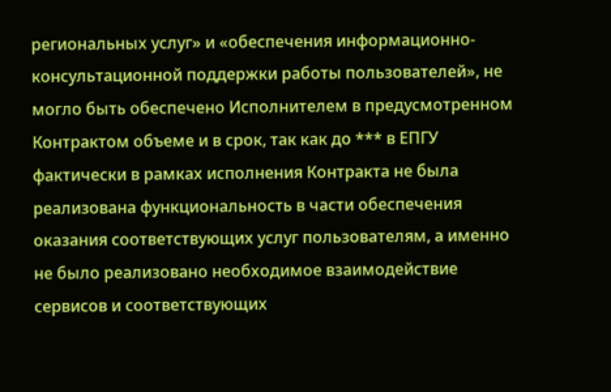региональных услуг» и «обеспечения информационно-консультационной поддержки работы пользователей», не могло быть обеспечено Исполнителем в предусмотренном Контрактом объеме и в срок, так как до *** в ЕПГУ фактически в рамках исполнения Контракта не была реализована функциональность в части обеспечения оказания соответствующих услуг пользователям, а именно не было реализовано необходимое взаимодействие сервисов и соответствующих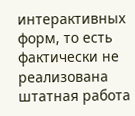интерактивных форм, то есть фактически не реализована штатная работа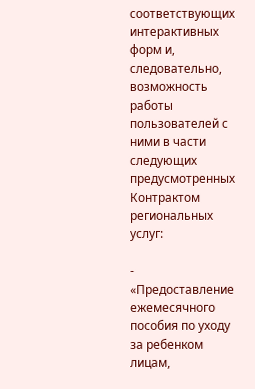соответствующих интерактивных форм и, следовательно, возможность работы пользователей с ними в части следующих предусмотренных Контрактом региональных услуг:

- «Предоставление ежемесячного пособия по уходу за ребенком лицам,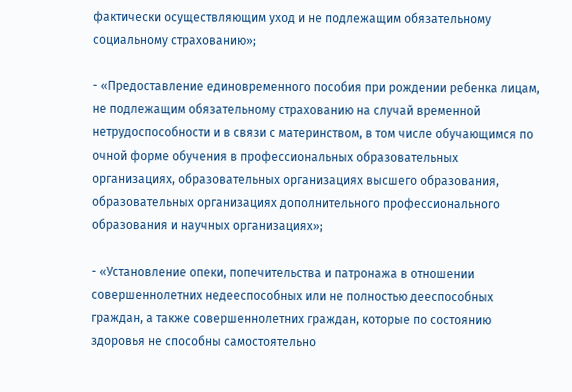фактически осуществляющим уход и не подлежащим обязательному социальному страхованию»;

- «Предоставление единовременного пособия при рождении ребенка лицам, не подлежащим обязательному страхованию на случай временной нетрудоспособности и в связи с материнством, в том числе обучающимся по очной форме обучения в профессиональных образовательных организациях, образовательных организациях высшего образования, образовательных организациях дополнительного профессионального образования и научных организациях»;

- «Установление опеки, попечительства и патронажа в отношении совершеннолетних недееспособных или не полностью дееспособных граждан, а также совершеннолетних граждан, которые по состоянию здоровья не способны самостоятельно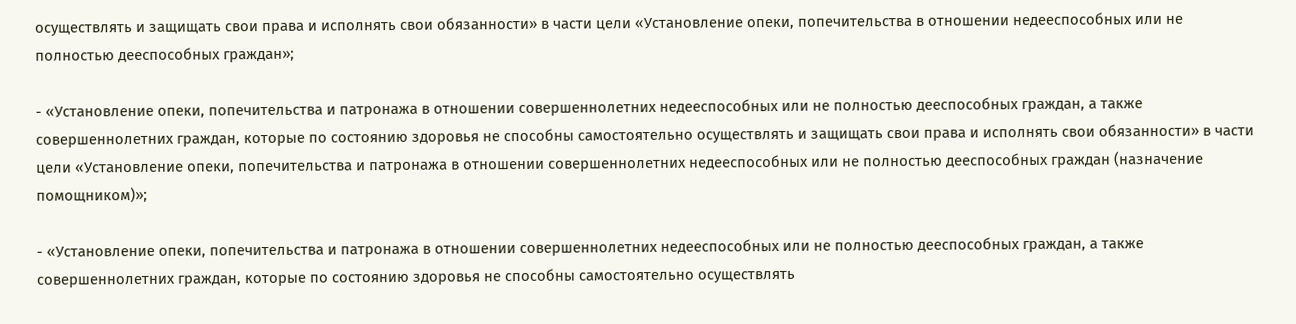осуществлять и защищать свои права и исполнять свои обязанности» в части цели «Установление опеки, попечительства в отношении недееспособных или не полностью дееспособных граждан»;

- «Установление опеки, попечительства и патронажа в отношении совершеннолетних недееспособных или не полностью дееспособных граждан, а также совершеннолетних граждан, которые по состоянию здоровья не способны самостоятельно осуществлять и защищать свои права и исполнять свои обязанности» в части цели «Установление опеки, попечительства и патронажа в отношении совершеннолетних недееспособных или не полностью дееспособных граждан (назначение помощником)»;

- «Установление опеки, попечительства и патронажа в отношении совершеннолетних недееспособных или не полностью дееспособных граждан, а также совершеннолетних граждан, которые по состоянию здоровья не способны самостоятельно осуществлять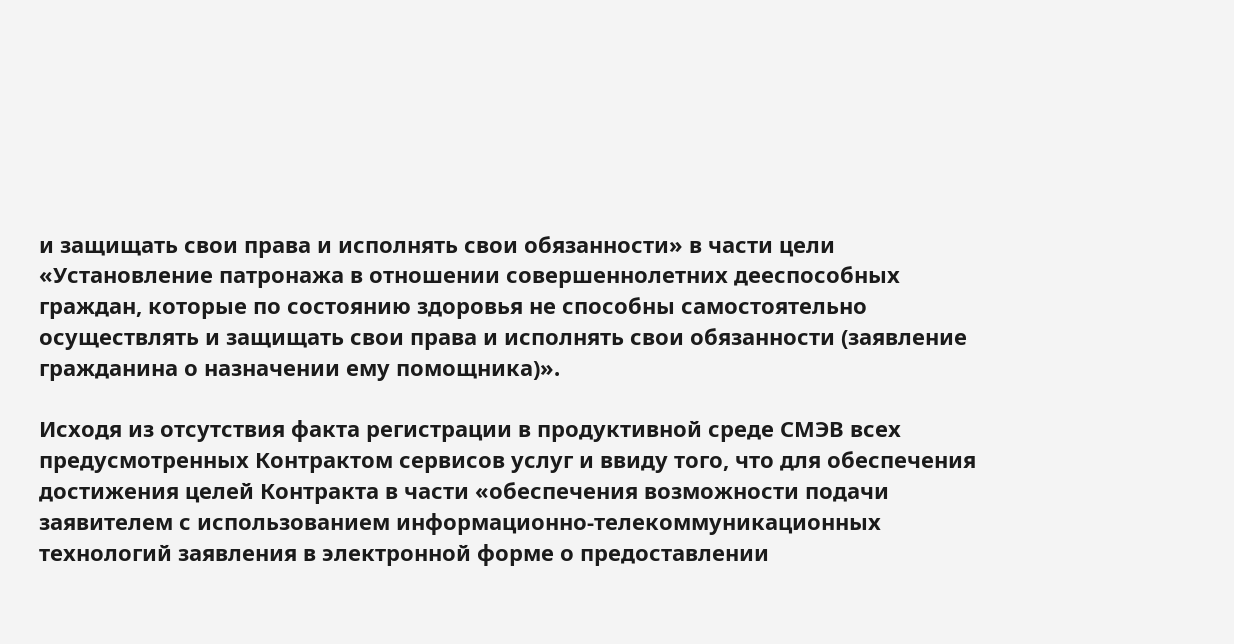и защищать свои права и исполнять свои обязанности» в части цели «Установление патронажа в отношении совершеннолетних дееспособных граждан, которые по состоянию здоровья не способны самостоятельно осуществлять и защищать свои права и исполнять свои обязанности (заявление гражданина о назначении ему помощника)».

Исходя из отсутствия факта регистрации в продуктивной среде СМЭВ всех предусмотренных Контрактом сервисов услуг и ввиду того, что для обеспечения достижения целей Контракта в части «обеспечения возможности подачи заявителем с использованием информационно-телекоммуникационных технологий заявления в электронной форме о предоставлении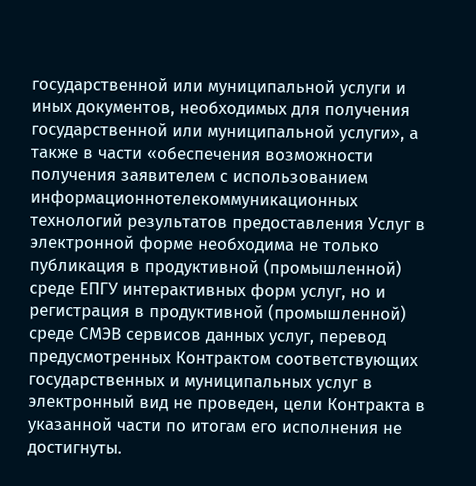государственной или муниципальной услуги и иных документов, необходимых для получения государственной или муниципальной услуги», а также в части «обеспечения возможности получения заявителем с использованием информационнотелекоммуникационных технологий результатов предоставления Услуг в электронной форме необходима не только публикация в продуктивной (промышленной) среде ЕПГУ интерактивных форм услуг, но и регистрация в продуктивной (промышленной) среде СМЭВ сервисов данных услуг, перевод предусмотренных Контрактом соответствующих государственных и муниципальных услуг в электронный вид не проведен, цели Контракта в указанной части по итогам его исполнения не достигнуты.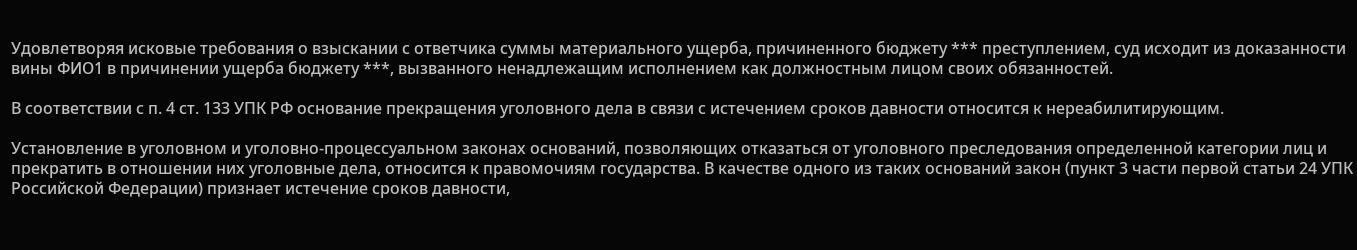Удовлетворяя исковые требования о взыскании с ответчика суммы материального ущерба, причиненного бюджету *** преступлением, суд исходит из доказанности вины ФИО1 в причинении ущерба бюджету ***, вызванного ненадлежащим исполнением как должностным лицом своих обязанностей.

В соответствии с п. 4 ст. 133 УПК РФ основание прекращения уголовного дела в связи с истечением сроков давности относится к нереабилитирующим.

Установление в уголовном и уголовно-процессуальном законах оснований, позволяющих отказаться от уголовного преследования определенной категории лиц и прекратить в отношении них уголовные дела, относится к правомочиям государства. В качестве одного из таких оснований закон (пункт 3 части первой статьи 24 УПК Российской Федерации) признает истечение сроков давности,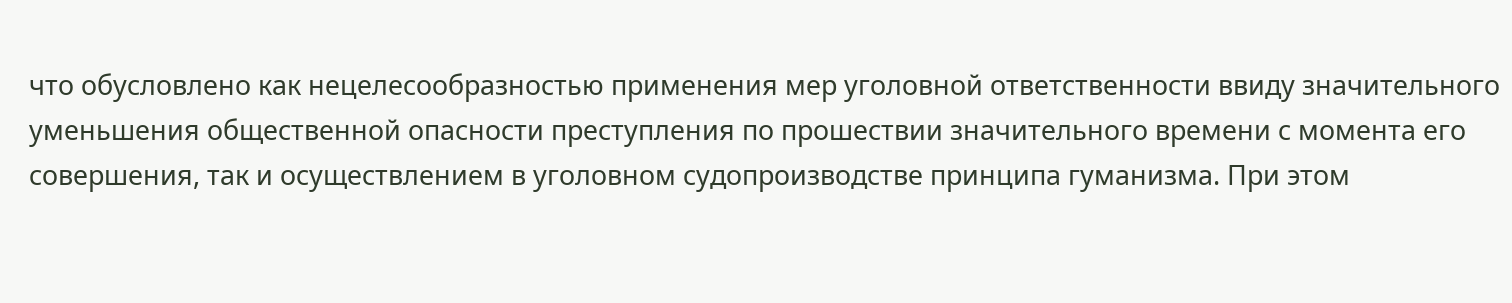что обусловлено как нецелесообразностью применения мер уголовной ответственности ввиду значительного уменьшения общественной опасности преступления по прошествии значительного времени с момента его совершения, так и осуществлением в уголовном судопроизводстве принципа гуманизма. При этом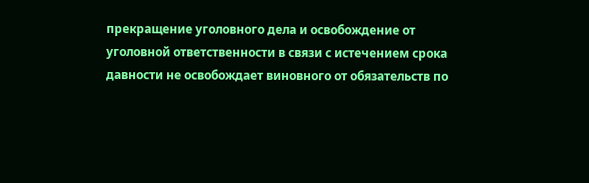прекращение уголовного дела и освобождение от уголовной ответственности в связи с истечением срока давности не освобождает виновного от обязательств по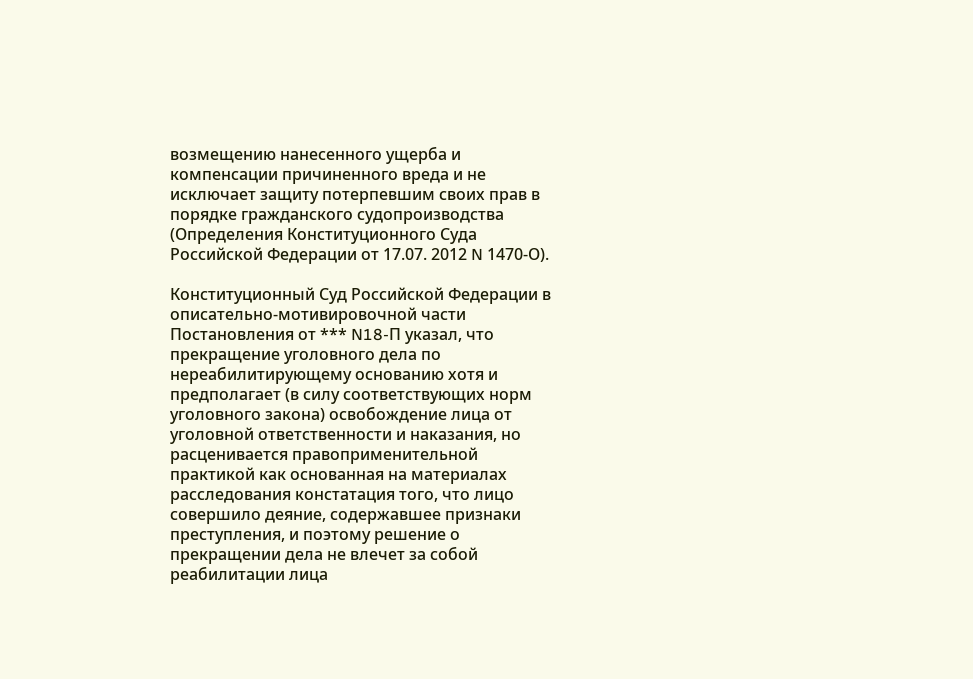возмещению нанесенного ущерба и компенсации причиненного вреда и не исключает защиту потерпевшим своих прав в порядке гражданского судопроизводства (Определения Конституционного Суда Российской Федерации от 17.07. 2012 N 1470-О).

Конституционный Суд Российской Федерации в описательно-мотивировочной части Постановления от *** N18-П указал, что прекращение уголовного дела по нереабилитирующему основанию хотя и предполагает (в силу соответствующих норм уголовного закона) освобождение лица от уголовной ответственности и наказания, но расценивается правоприменительной практикой как основанная на материалах расследования констатация того, что лицо совершило деяние, содержавшее признаки преступления, и поэтому решение о прекращении дела не влечет за собой реабилитации лица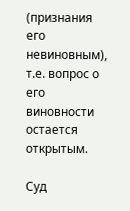(признания его невиновным), т.е. вопрос о его виновности остается открытым.

Суд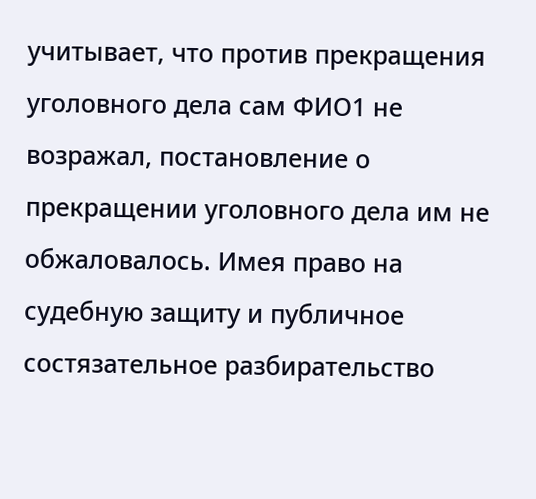учитывает, что против прекращения уголовного дела сам ФИО1 не возражал, постановление о прекращении уголовного дела им не обжаловалось. Имея право на судебную защиту и публичное состязательное разбирательство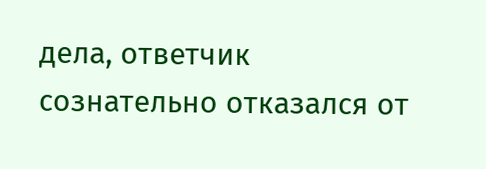дела, ответчик сознательно отказался от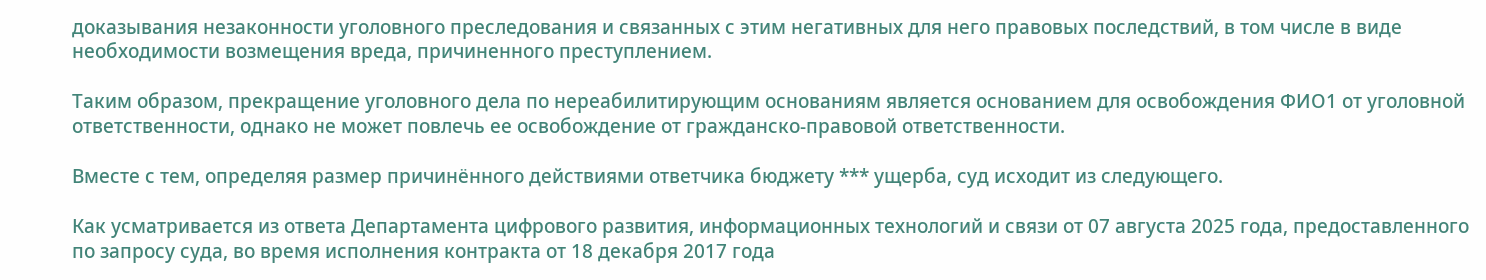доказывания незаконности уголовного преследования и связанных с этим негативных для него правовых последствий, в том числе в виде необходимости возмещения вреда, причиненного преступлением.

Таким образом, прекращение уголовного дела по нереабилитирующим основаниям является основанием для освобождения ФИО1 от уголовной ответственности, однако не может повлечь ее освобождение от гражданско-правовой ответственности.

Вместе с тем, определяя размер причинённого действиями ответчика бюджету *** ущерба, суд исходит из следующего.

Как усматривается из ответа Департамента цифрового развития, информационных технологий и связи от 07 августа 2025 года, предоставленного по запросу суда, во время исполнения контракта от 18 декабря 2017 года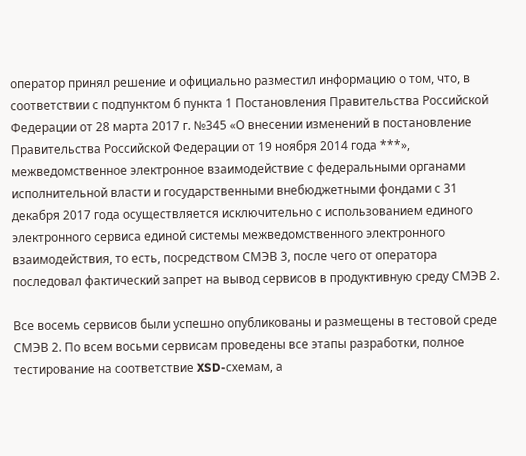оператор принял решение и официально разместил информацию о том, что, в соответствии с подпунктом б пункта 1 Постановления Правительства Российской Федерации от 28 марта 2017 г. №345 «О внесении изменений в постановление Правительства Российской Федерации от 19 ноября 2014 года ***», межведомственное электронное взаимодействие с федеральными органами исполнительной власти и государственными внебюджетными фондами с 31 декабря 2017 года осуществляется исключительно с использованием единого электронного сервиса единой системы межведомственного электронного взаимодействия, то есть, посредством СМЭВ 3, после чего от оператора последовал фактический запрет на вывод сервисов в продуктивную среду СМЭВ 2.

Все восемь сервисов были успешно опубликованы и размещены в тестовой среде СМЭВ 2. По всем восьми сервисам проведены все этапы разработки, полное тестирование на соответствие XSD-схемам, а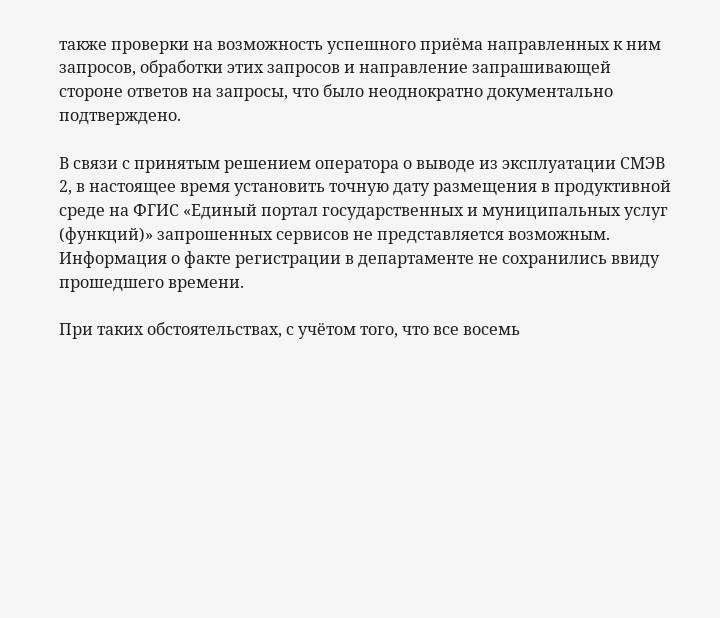также проверки на возможность успешного приёма направленных к ним запросов, обработки этих запросов и направление запрашивающей стороне ответов на запросы, что было неоднократно документально подтверждено.

В связи с принятым решением оператора о выводе из эксплуатации СМЭВ 2, в настоящее время установить точную дату размещения в продуктивной среде на ФГИС «Единый портал государственных и муниципальных услуг (функций)» запрошенных сервисов не представляется возможным. Информация о факте регистрации в департаменте не сохранились ввиду прошедшего времени.

При таких обстоятельствах, с учётом того, что все восемь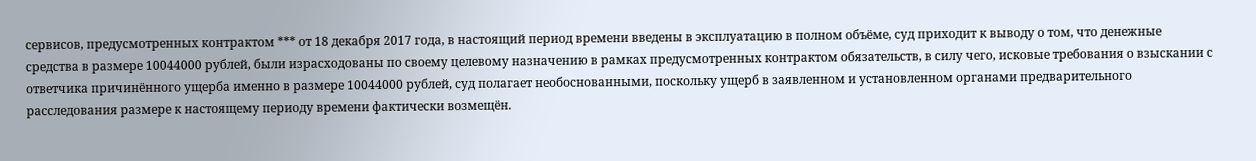сервисов, предусмотренных контрактом *** от 18 декабря 2017 года, в настоящий период времени введены в эксплуатацию в полном объёме, суд приходит к выводу о том, что денежные средства в размере 10044000 рублей, были израсходованы по своему целевому назначению в рамках предусмотренных контрактом обязательств, в силу чего, исковые требования о взыскании с ответчика причинённого ущерба именно в размере 10044000 рублей, суд полагает необоснованными, поскольку ущерб в заявленном и установленном органами предварительного расследования размере к настоящему периоду времени фактически возмещён.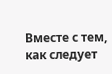Вместе с тем, как следует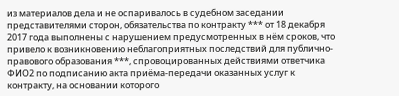из материалов дела и не оспаривалось в судебном заседании представителями сторон, обязательства по контракту *** от 18 декабря 2017 года выполнены с нарушением предусмотренных в нём сроков, что привело к возникновению неблагоприятных последствий для публично-правового образования ***, спровоцированных действиями ответчика ФИО2 по подписанию акта приёма-передачи оказанных услуг к контракту, на основании которого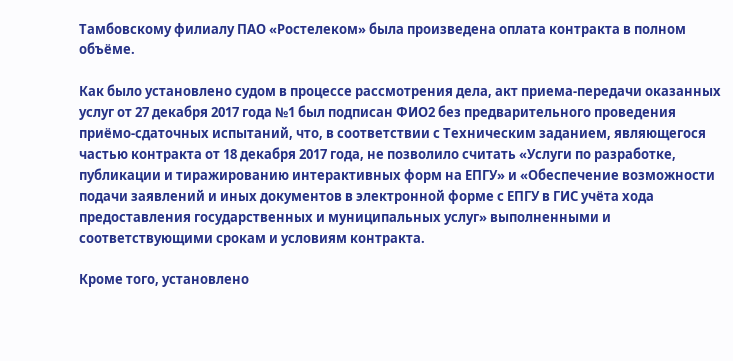Тамбовскому филиалу ПАО «Ростелеком» была произведена оплата контракта в полном объёме.

Как было установлено судом в процессе рассмотрения дела, акт приема-передачи оказанных услуг от 27 декабря 2017 года №1 был подписан ФИО2 без предварительного проведения приёмо-сдаточных испытаний, что, в соответствии с Техническим заданием, являющегося частью контракта от 18 декабря 2017 года, не позволило считать «Услуги по разработке, публикации и тиражированию интерактивных форм на ЕПГУ» и «Обеспечение возможности подачи заявлений и иных документов в электронной форме с ЕПГУ в ГИС учёта хода предоставления государственных и муниципальных услуг» выполненными и соответствующими срокам и условиям контракта.

Кроме того, установлено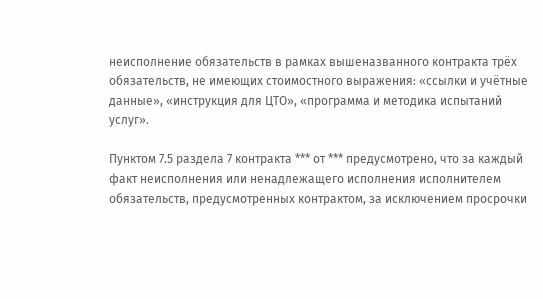неисполнение обязательств в рамках вышеназванного контракта трёх обязательств, не имеющих стоимостного выражения: «ссылки и учётные данные», «инструкция для ЦТО», «программа и методика испытаний услуг».

Пунктом 7.5 раздела 7 контракта *** от *** предусмотрено, что за каждый факт неисполнения или ненадлежащего исполнения исполнителем обязательств, предусмотренных контрактом, за исключением просрочки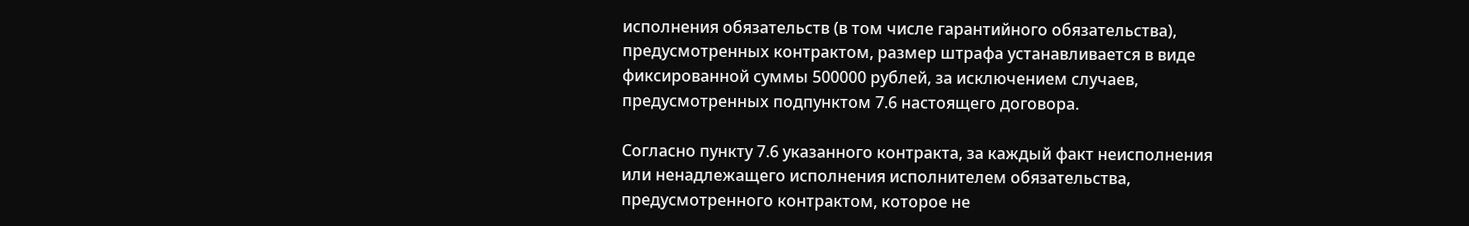исполнения обязательств (в том числе гарантийного обязательства), предусмотренных контрактом, размер штрафа устанавливается в виде фиксированной суммы 500000 рублей, за исключением случаев, предусмотренных подпунктом 7.6 настоящего договора.

Согласно пункту 7.6 указанного контракта, за каждый факт неисполнения или ненадлежащего исполнения исполнителем обязательства, предусмотренного контрактом, которое не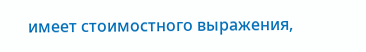имеет стоимостного выражения,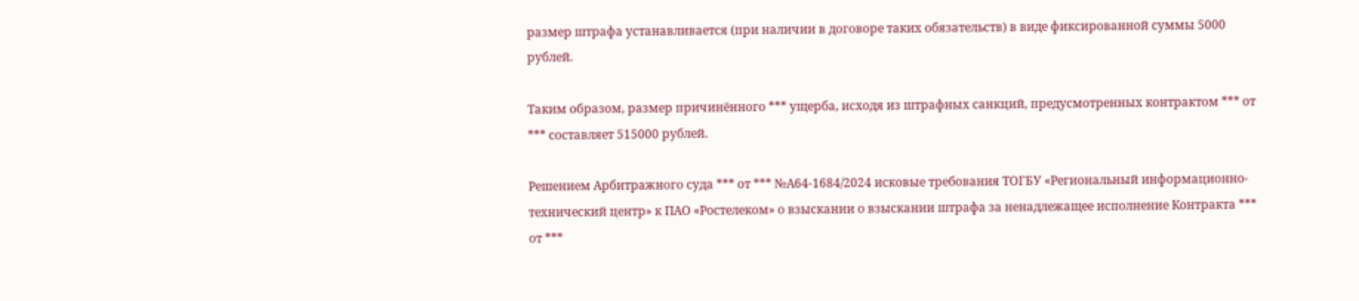размер штрафа устанавливается (при наличии в договоре таких обязательств) в виде фиксированной суммы 5000 рублей.

Таким образом, размер причинённого *** ущерба, исходя из штрафных санкций, предусмотренных контрактом *** от *** составляет 515000 рублей.

Решением Арбитражного суда *** от *** №А64-1684/2024 исковые требования ТОГБУ «Региональный информационно-технический центр» к ПАО «Ростелеком» о взыскании о взыскании штрафа за ненадлежащее исполнение Контракта *** от ***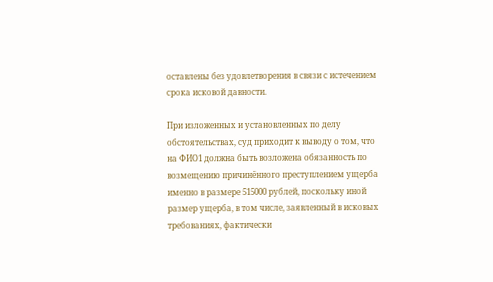оставлены без удовлетворения в связи с истечением срока исковой давности.

При изложенных и установленных по делу обстоятельствах, суд приходит к выводу о том, что на ФИО1 должна быть возложена обязанность по возмещению причинённого преступлением ущерба именно в размере 515000 рублей, поскольку иной размер ущерба, в том числе, заявленный в исковых требованиях, фактически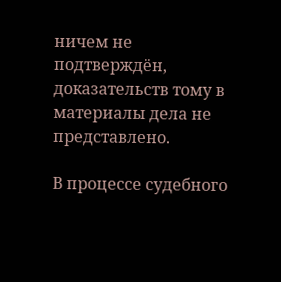ничем не подтверждён, доказательств тому в материалы дела не представлено.

В процессе судебного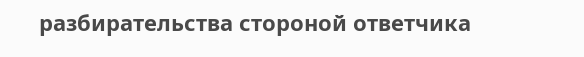разбирательства стороной ответчика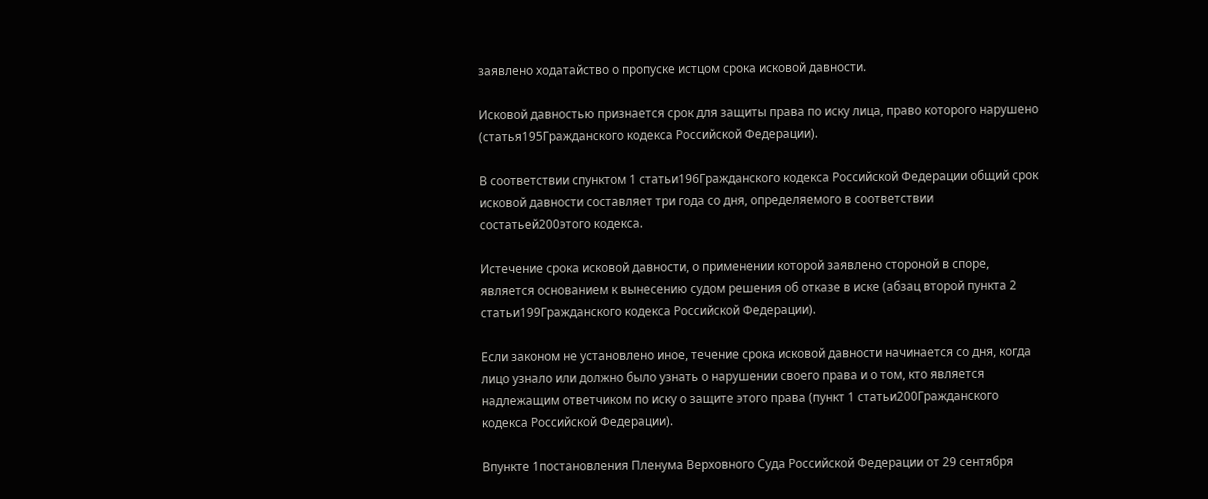заявлено ходатайство о пропуске истцом срока исковой давности.

Исковой давностью признается срок для защиты права по иску лица, право которого нарушено (статья195Гражданского кодекса Российской Федерации).

В соответствии спунктом 1 статьи196Гражданского кодекса Российской Федерации общий срок исковой давности составляет три года со дня, определяемого в соответствии состатьей200этого кодекса.

Истечение срока исковой давности, о применении которой заявлено стороной в споре, является основанием к вынесению судом решения об отказе в иске (абзац второй пункта 2 статьи199Гражданского кодекса Российской Федерации).

Если законом не установлено иное, течение срока исковой давности начинается со дня, когда лицо узнало или должно было узнать о нарушении своего права и о том, кто является надлежащим ответчиком по иску о защите этого права (пункт 1 статьи200Гражданского кодекса Российской Федерации).

Впункте 1постановления Пленума Верховного Суда Российской Федерации от 29 сентября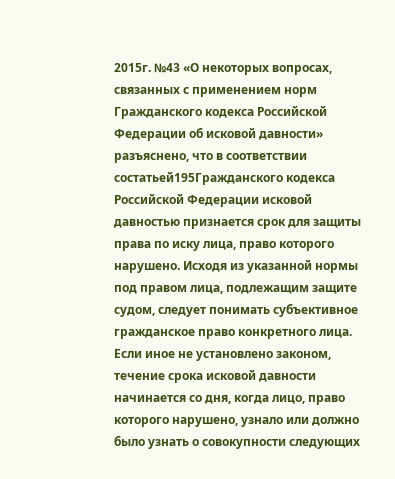2015г. №43 «О некоторых вопросах, связанных с применением норм Гражданского кодекса Российской Федерации об исковой давности» разъяснено, что в соответствии состатьей195Гражданского кодекса Российской Федерации исковой давностью признается срок для защиты права по иску лица, право которого нарушено. Исходя из указанной нормы под правом лица, подлежащим защите судом, следует понимать субъективное гражданское право конкретного лица. Если иное не установлено законом, течение срока исковой давности начинается со дня, когда лицо, право которого нарушено, узнало или должно было узнать о совокупности следующих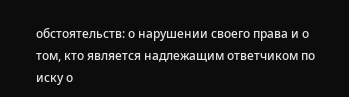обстоятельств: о нарушении своего права и о том, кто является надлежащим ответчиком по иску о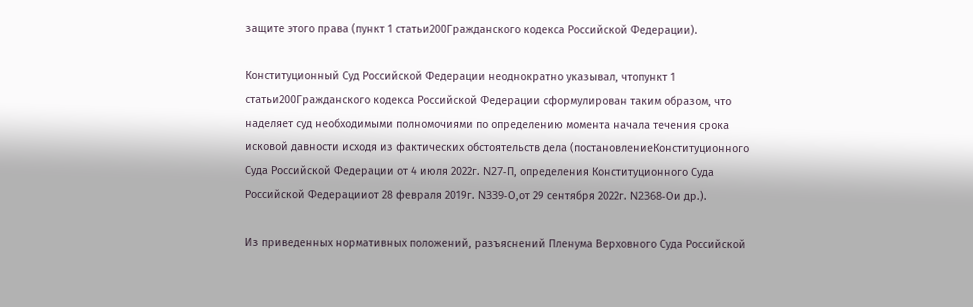защите этого права (пункт 1 статьи200Гражданского кодекса Российской Федерации).

Конституционный Суд Российской Федерации неоднократно указывал, чтопункт 1 статьи200Гражданского кодекса Российской Федерации сформулирован таким образом, что наделяет суд необходимыми полномочиями по определению момента начала течения срока исковой давности исходя из фактических обстоятельств дела (постановлениеКонституционного Суда Российской Федерации от 4 июля 2022г. N27-П, определения Конституционного Суда Российской Федерацииот 28 февраля 2019г. N339-О,от 29 сентября 2022г. N2368-Ои др.).

Из приведенных нормативных положений, разъяснений Пленума Верховного Суда Российской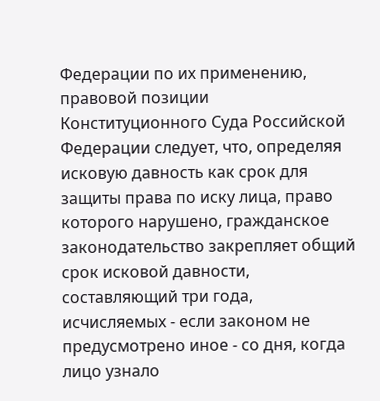Федерации по их применению, правовой позиции Конституционного Суда Российской Федерации следует, что, определяя исковую давность как срок для защиты права по иску лица, право которого нарушено, гражданское законодательство закрепляет общий срок исковой давности, составляющий три года, исчисляемых - если законом не предусмотрено иное - со дня, когда лицо узнало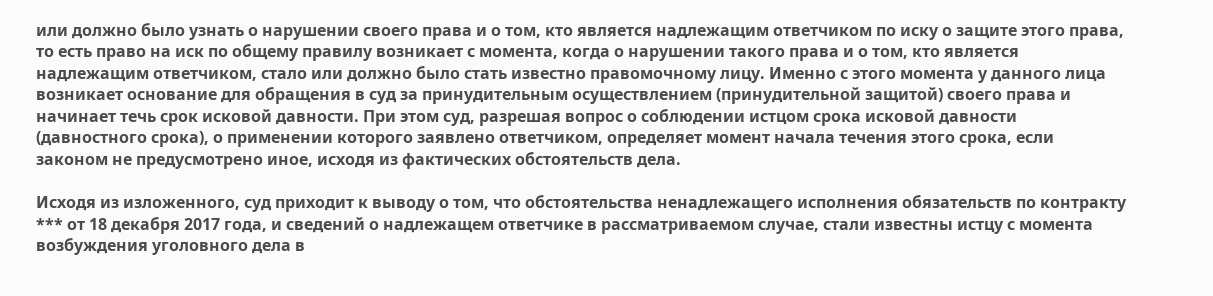или должно было узнать о нарушении своего права и о том, кто является надлежащим ответчиком по иску о защите этого права, то есть право на иск по общему правилу возникает с момента, когда о нарушении такого права и о том, кто является надлежащим ответчиком, стало или должно было стать известно правомочному лицу. Именно с этого момента у данного лица возникает основание для обращения в суд за принудительным осуществлением (принудительной защитой) своего права и начинает течь срок исковой давности. При этом суд, разрешая вопрос о соблюдении истцом срока исковой давности (давностного срока), о применении которого заявлено ответчиком, определяет момент начала течения этого срока, если законом не предусмотрено иное, исходя из фактических обстоятельств дела.

Исходя из изложенного, суд приходит к выводу о том, что обстоятельства ненадлежащего исполнения обязательств по контракту *** от 18 декабря 2017 года, и сведений о надлежащем ответчике в рассматриваемом случае, стали известны истцу с момента возбуждения уголовного дела в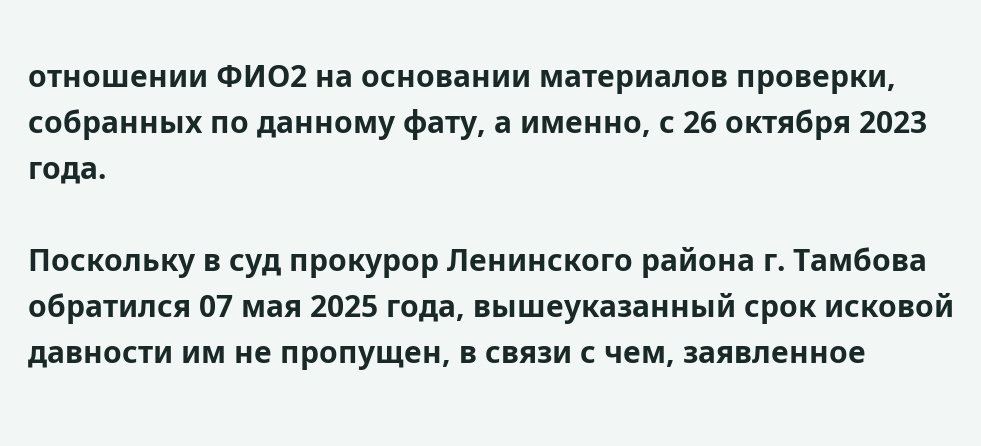отношении ФИО2 на основании материалов проверки, собранных по данному фату, а именно, с 26 октября 2023 года.

Поскольку в суд прокурор Ленинского района г. Тамбова обратился 07 мая 2025 года, вышеуказанный срок исковой давности им не пропущен, в связи с чем, заявленное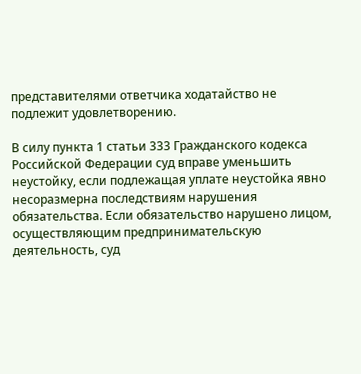представителями ответчика ходатайство не подлежит удовлетворению.

В силу пункта 1 статьи 333 Гражданского кодекса Российской Федерации суд вправе уменьшить неустойку, если подлежащая уплате неустойка явно несоразмерна последствиям нарушения обязательства. Если обязательство нарушено лицом, осуществляющим предпринимательскую деятельность, суд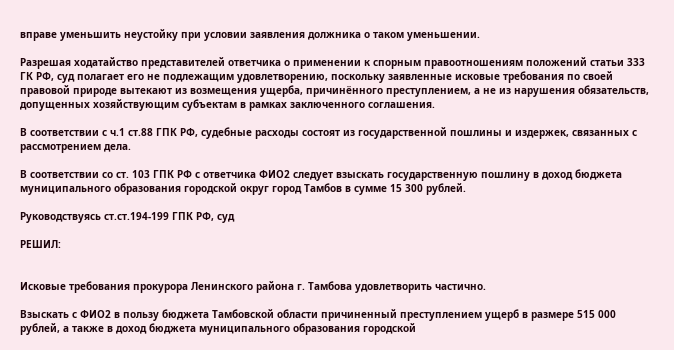вправе уменьшить неустойку при условии заявления должника о таком уменьшении.

Разрешая ходатайство представителей ответчика о применении к спорным правоотношениям положений статьи 333 ГК РФ, суд полагает его не подлежащим удовлетворению, поскольку заявленные исковые требования по своей правовой природе вытекают из возмещения ущерба, причинённого преступлением, а не из нарушения обязательств, допущенных хозяйствующим субъектам в рамках заключенного соглашения.

В соответствии с ч.1 ст.88 ГПК РФ, судебные расходы состоят из государственной пошлины и издержек, связанных с рассмотрением дела.

В соответствии со ст. 103 ГПК РФ с ответчика ФИО2 следует взыскать государственную пошлину в доход бюджета муниципального образования городской округ город Тамбов в сумме 15 300 рублей.

Руководствуясь ст.ст.194-199 ГПК РФ, суд

РЕШИЛ:


Исковые требования прокурора Ленинского района г. Тамбова удовлетворить частично.

Взыскать с ФИО2 в пользу бюджета Тамбовской области причиненный преступлением ущерб в размере 515 000 рублей, а также в доход бюджета муниципального образования городской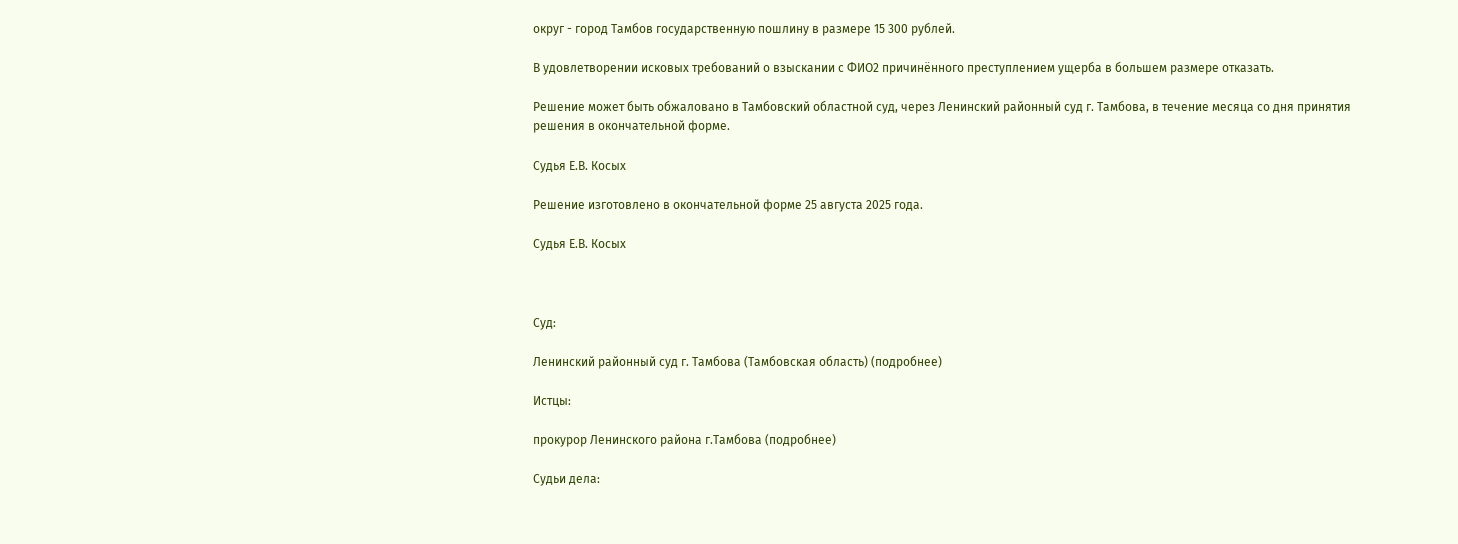округ - город Тамбов государственную пошлину в размере 15 300 рублей.

В удовлетворении исковых требований о взыскании с ФИО2 причинённого преступлением ущерба в большем размере отказать.

Решение может быть обжаловано в Тамбовский областной суд, через Ленинский районный суд г. Тамбова, в течение месяца со дня принятия решения в окончательной форме.

Судья Е.В. Косых

Решение изготовлено в окончательной форме 25 августа 2025 года.

Судья Е.В. Косых



Суд:

Ленинский районный суд г. Тамбова (Тамбовская область) (подробнее)

Истцы:

прокурор Ленинского района г.Тамбова (подробнее)

Судьи дела: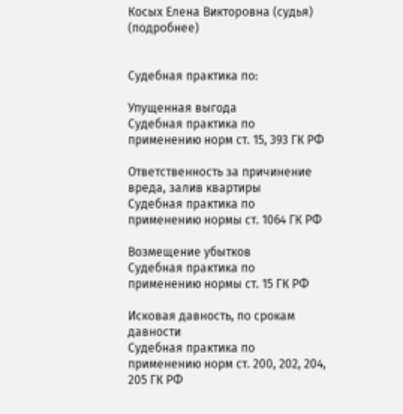Косых Елена Викторовна (судья) (подробнее)


Судебная практика по:

Упущенная выгода
Судебная практика по применению норм ст. 15, 393 ГК РФ

Ответственность за причинение вреда, залив квартиры
Судебная практика по применению нормы ст. 1064 ГК РФ

Возмещение убытков
Судебная практика по применению нормы ст. 15 ГК РФ

Исковая давность, по срокам давности
Судебная практика по применению норм ст. 200, 202, 204, 205 ГК РФ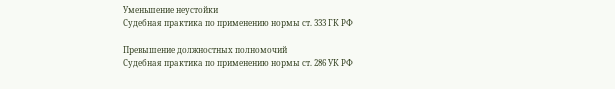Уменьшение неустойки
Судебная практика по применению нормы ст. 333 ГК РФ

Превышение должностных полномочий
Судебная практика по применению нормы ст. 286 УК РФ